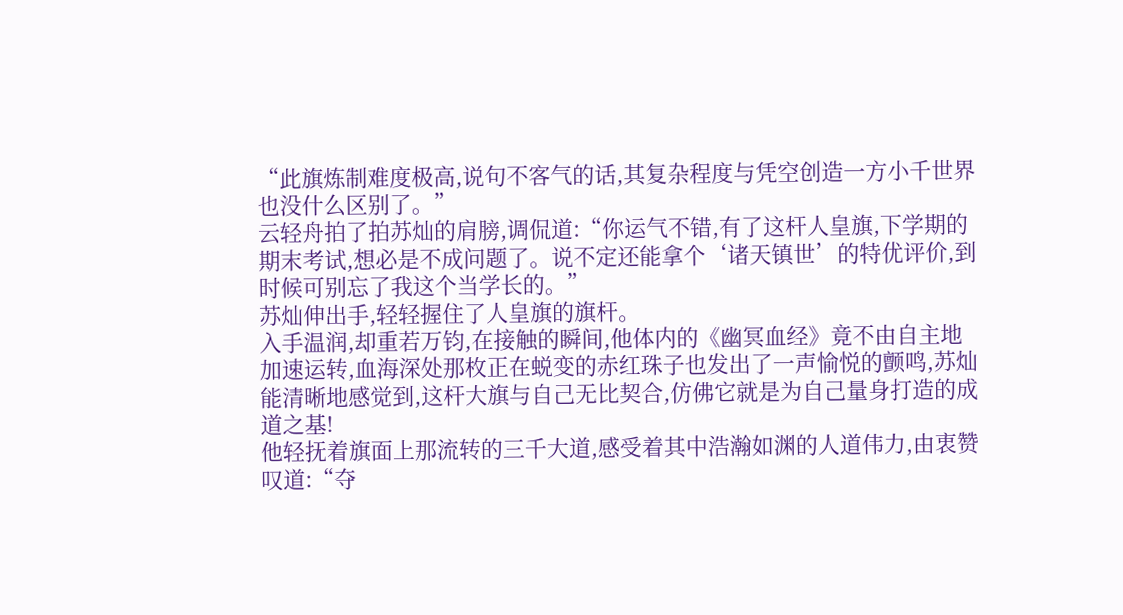“此旗炼制难度极高,说句不客气的话,其复杂程度与凭空创造一方小千世界也没什么区别了。”
云轻舟拍了拍苏灿的肩膀,调侃道:“你运气不错,有了这杆人皇旗,下学期的期末考试,想必是不成问题了。说不定还能拿个‘诸天镇世’的特优评价,到时候可别忘了我这个当学长的。”
苏灿伸出手,轻轻握住了人皇旗的旗杆。
入手温润,却重若万钧,在接触的瞬间,他体内的《幽冥血经》竟不由自主地加速运转,血海深处那枚正在蜕变的赤红珠子也发出了一声愉悦的颤鸣,苏灿能清晰地感觉到,这杆大旗与自己无比契合,仿佛它就是为自己量身打造的成道之基!
他轻抚着旗面上那流转的三千大道,感受着其中浩瀚如渊的人道伟力,由衷赞叹道:“夺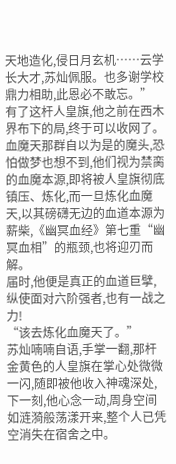天地造化,侵日月玄机……云学长大才,苏灿佩服。也多谢学校鼎力相助,此恩必不敢忘。”
有了这杆人皇旗,他之前在西木界布下的局,终于可以收网了。
血魔天那群自以为是的魔头,恐怕做梦也想不到,他们视为禁脔的血魔本源,即将被人皇旗彻底镇压、炼化,而一旦炼化血魔天,以其磅礴无边的血道本源为薪柴,《幽冥血经》第七重“幽冥血相”的瓶颈,也将迎刃而解。
届时,他便是真正的血道巨擘,纵使面对六阶强者,也有一战之力!
“该去炼化血魔天了。”
苏灿喃喃自语,手掌一翻,那杆金黄色的人皇旗在掌心处微微一闪,随即被他收入神魂深处,下一刻,他心念一动,周身空间如涟漪般荡漾开来,整个人已凭空消失在宿舍之中。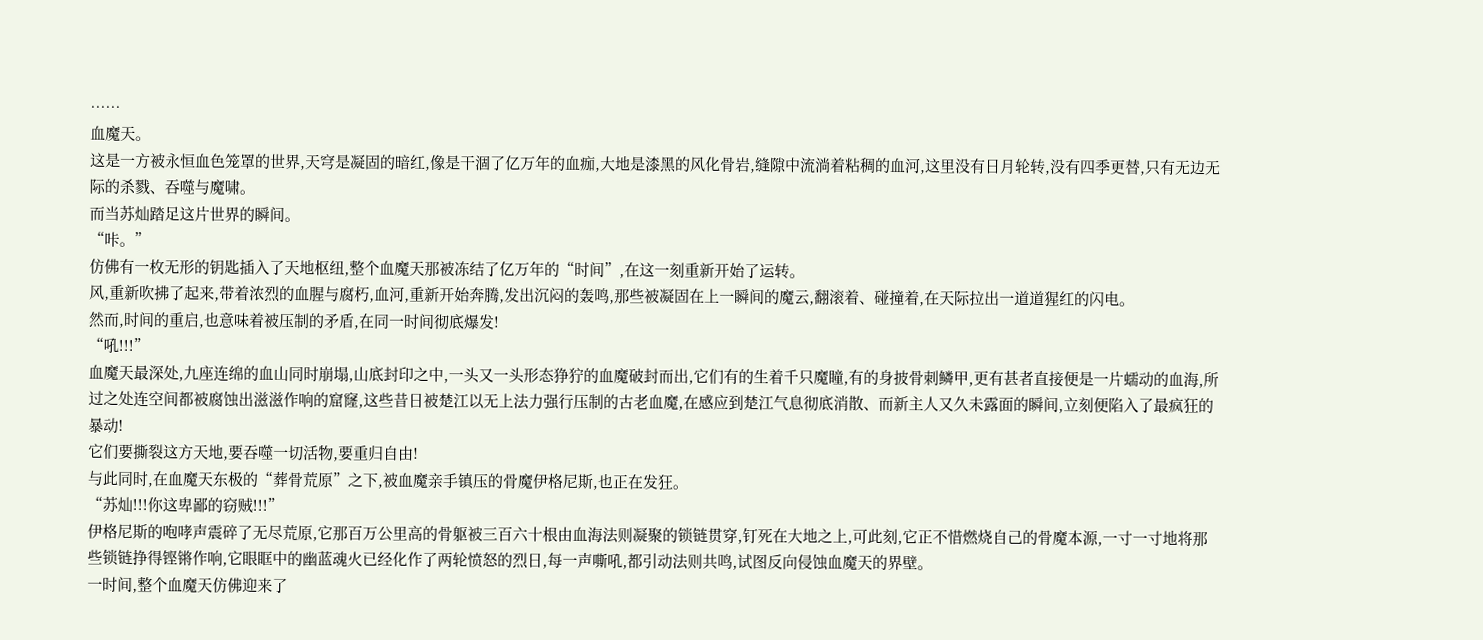……
血魔天。
这是一方被永恒血色笼罩的世界,天穹是凝固的暗红,像是干涸了亿万年的血痂,大地是漆黑的风化骨岩,缝隙中流淌着粘稠的血河,这里没有日月轮转,没有四季更替,只有无边无际的杀戮、吞噬与魔啸。
而当苏灿踏足这片世界的瞬间。
“咔。”
仿佛有一枚无形的钥匙插入了天地枢纽,整个血魔天那被冻结了亿万年的“时间”,在这一刻重新开始了运转。
风,重新吹拂了起来,带着浓烈的血腥与腐朽,血河,重新开始奔腾,发出沉闷的轰鸣,那些被凝固在上一瞬间的魔云,翻滚着、碰撞着,在天际拉出一道道猩红的闪电。
然而,时间的重启,也意味着被压制的矛盾,在同一时间彻底爆发!
“吼!!!”
血魔天最深处,九座连绵的血山同时崩塌,山底封印之中,一头又一头形态狰狞的血魔破封而出,它们有的生着千只魔瞳,有的身披骨刺鳞甲,更有甚者直接便是一片蠕动的血海,所过之处连空间都被腐蚀出滋滋作响的窟窿,这些昔日被楚江以无上法力强行压制的古老血魔,在感应到楚江气息彻底消散、而新主人又久未露面的瞬间,立刻便陷入了最疯狂的暴动!
它们要撕裂这方天地,要吞噬一切活物,要重归自由!
与此同时,在血魔天东极的“葬骨荒原”之下,被血魔亲手镇压的骨魔伊格尼斯,也正在发狂。
“苏灿!!!你这卑鄙的窃贼!!!”
伊格尼斯的咆哮声震碎了无尽荒原,它那百万公里高的骨躯被三百六十根由血海法则凝聚的锁链贯穿,钉死在大地之上,可此刻,它正不惜燃烧自己的骨魔本源,一寸一寸地将那些锁链挣得铿锵作响,它眼眶中的幽蓝魂火已经化作了两轮愤怒的烈日,每一声嘶吼,都引动法则共鸣,试图反向侵蚀血魔天的界壁。
一时间,整个血魔天仿佛迎来了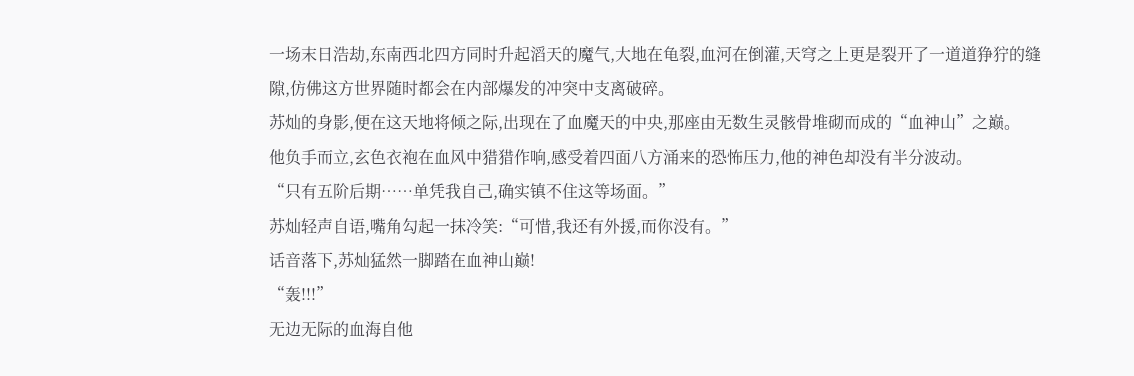一场末日浩劫,东南西北四方同时升起滔天的魔气,大地在龟裂,血河在倒灌,天穹之上更是裂开了一道道狰狞的缝隙,仿佛这方世界随时都会在内部爆发的冲突中支离破碎。
苏灿的身影,便在这天地将倾之际,出现在了血魔天的中央,那座由无数生灵骸骨堆砌而成的“血神山”之巅。
他负手而立,玄色衣袍在血风中猎猎作响,感受着四面八方涌来的恐怖压力,他的神色却没有半分波动。
“只有五阶后期……单凭我自己,确实镇不住这等场面。”
苏灿轻声自语,嘴角勾起一抹冷笑:“可惜,我还有外援,而你没有。”
话音落下,苏灿猛然一脚踏在血神山巅!
“轰!!!”
无边无际的血海自他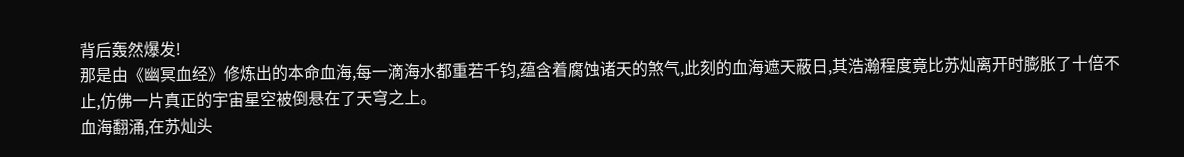背后轰然爆发!
那是由《幽冥血经》修炼出的本命血海,每一滴海水都重若千钧,蕴含着腐蚀诸天的煞气,此刻的血海遮天蔽日,其浩瀚程度竟比苏灿离开时膨胀了十倍不止,仿佛一片真正的宇宙星空被倒悬在了天穹之上。
血海翻涌,在苏灿头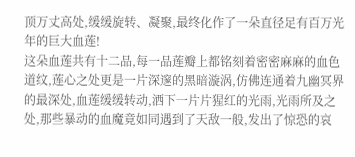顶万丈高处,缓缓旋转、凝聚,最终化作了一朵直径足有百万光年的巨大血莲!
这朵血莲共有十二品,每一品莲瓣上都铭刻着密密麻麻的血色道纹,莲心之处更是一片深邃的黑暗漩涡,仿佛连通着九幽冥界的最深处,血莲缓缓转动,洒下一片片猩红的光雨,光雨所及之处,那些暴动的血魔竟如同遇到了天敌一般,发出了惊恐的哀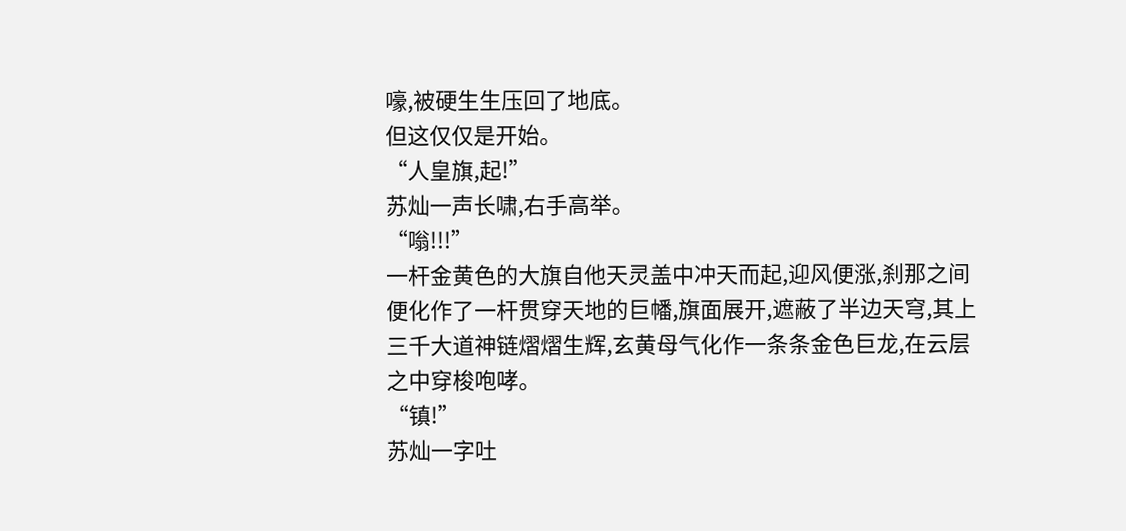嚎,被硬生生压回了地底。
但这仅仅是开始。
“人皇旗,起!”
苏灿一声长啸,右手高举。
“嗡!!!”
一杆金黄色的大旗自他天灵盖中冲天而起,迎风便涨,刹那之间便化作了一杆贯穿天地的巨幡,旗面展开,遮蔽了半边天穹,其上三千大道神链熠熠生辉,玄黄母气化作一条条金色巨龙,在云层之中穿梭咆哮。
“镇!”
苏灿一字吐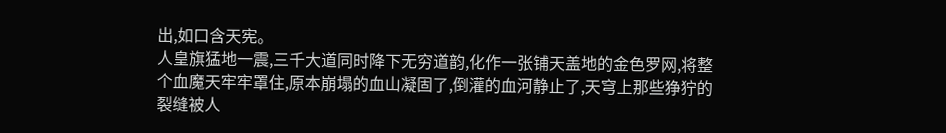出,如口含天宪。
人皇旗猛地一震,三千大道同时降下无穷道韵,化作一张铺天盖地的金色罗网,将整个血魔天牢牢罩住,原本崩塌的血山凝固了,倒灌的血河静止了,天穹上那些狰狞的裂缝被人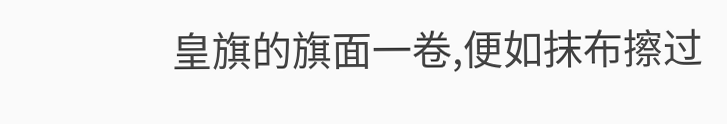皇旗的旗面一卷,便如抹布擦过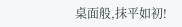桌面般,抹平如初!